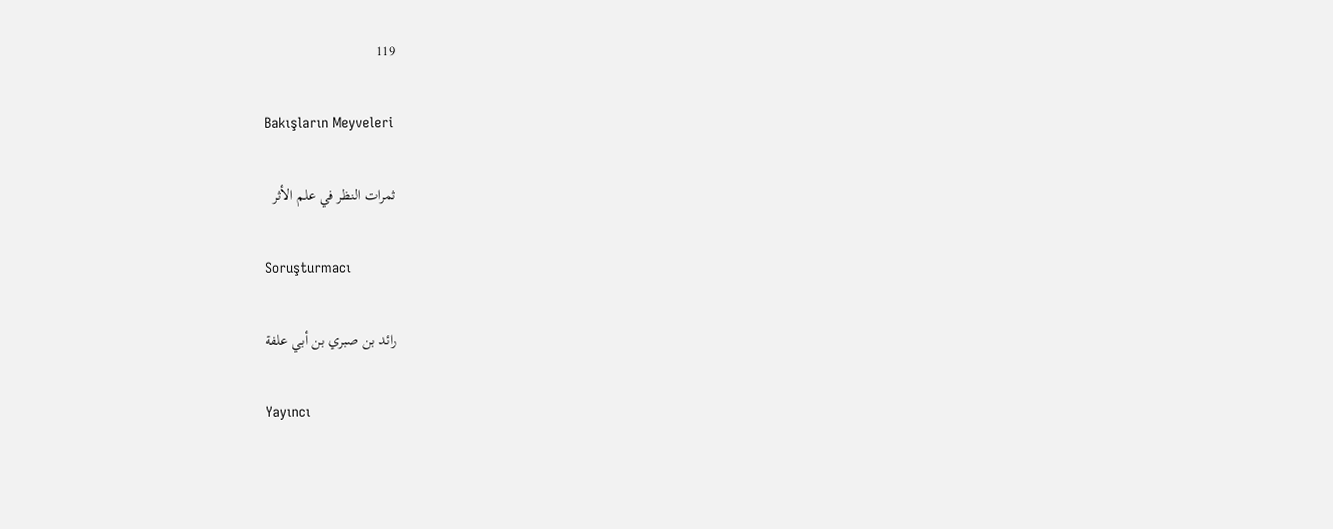119

Bakışların Meyveleri

ثمرات النظر في علم الأثر

Soruşturmacı

رائد بن صبري بن أبي علفة

Yayıncı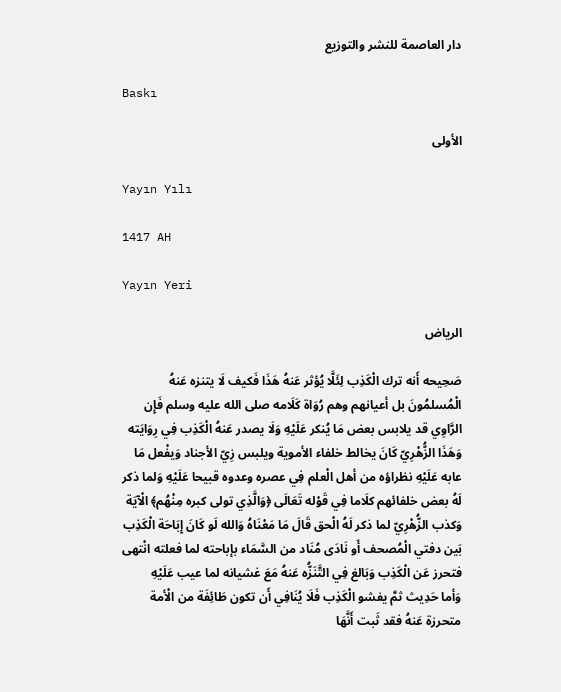دار العاصمة للنشر والتوزيع

Baskı

الأولى

Yayın Yılı

1417 AH

Yayın Yeri

الرياض

صَحِيحه أَنه ترك الْكَذِب لِئَلَّا يُؤثر عَنهُ هَذَا فَكيف لَا يتنزه عَنهُ الْمُسلمُونَ بل أعيانهم وهم رُوَاة كَلَامه صلى الله عليه وسلم فَإِن الرَّاوِي قد يلابس بعض مَا يُنكر عَلَيْهِ وَلَا يصدر عَنهُ الْكَذِب فِي رِوَايَته
وَهَذَا الزُّهْرِيّ كَانَ يخالط خلفاء الأموية ويلبس زِيّ الأجناد وَيفْعل مَا عابه عَلَيْهِ نظراؤه من أهل الْعلم فِي عصره وعدوه قبيحا عَلَيْهِ وَلما ذكر لَهُ بعض خلفائهم كلَاما فِي قَوْله تَعَالَى ﴿وَالَّذِي تولى كبره مِنْهُم﴾ الْآيَة وَكذب الزُّهْرِيّ لما ذكر لَهُ الْحق قَالَ مَا مَعْنَاهُ وَالله لَو كَانَ إِبَاحَة الْكَذِب بَين دفتي الْمُصحف أَو نَادَى مُنَاد من السَّمَاء بإباحته لما فعلته انْتهى
فتحرز عَن الْكَذِب وَبَالغ فِي التَّنَزُّه عَنهُ مَعَ غشيانه لما عيب عَلَيْهِ
وَأما حَدِيث ثمَّ يفشو الْكَذِب فَلَا يُنَافِي أَن تكون طَائِفَة من الْأمة متحرزة عَنهُ فقد ثَبت أَنَّهَا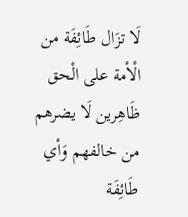لَا تزَال طَائِفَة من الْأمة على الْحق ظَاهِرين لَا يضرهم من خالفهم وَأي طَائِفَة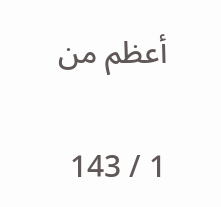أعظم من

1 / 143